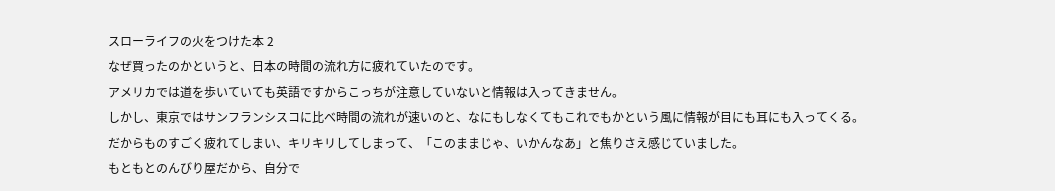スローライフの火をつけた本 2
なぜ買ったのかというと、日本の時間の流れ方に疲れていたのです。
アメリカでは道を歩いていても英語ですからこっちが注意していないと情報は入ってきません。
しかし、東京ではサンフランシスコに比べ時間の流れが速いのと、なにもしなくてもこれでもかという風に情報が目にも耳にも入ってくる。
だからものすごく疲れてしまい、キリキリしてしまって、「このままじゃ、いかんなあ」と焦りさえ感じていました。
もともとのんびり屋だから、自分で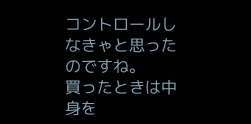コントロールしなきゃと思ったのですね。
買ったときは中身を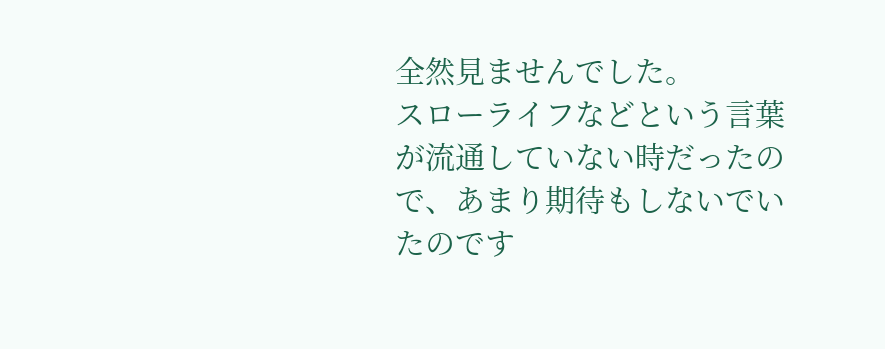全然見ませんでした。
スローライフなどという言葉が流通していない時だったので、あまり期待もしないでいたのです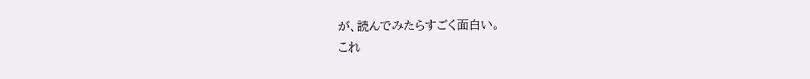が、読んでみたらすごく面白い。
これ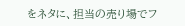をネタに、担当の売り場でフ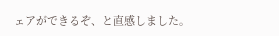ェアができるぞ、と直感しました。